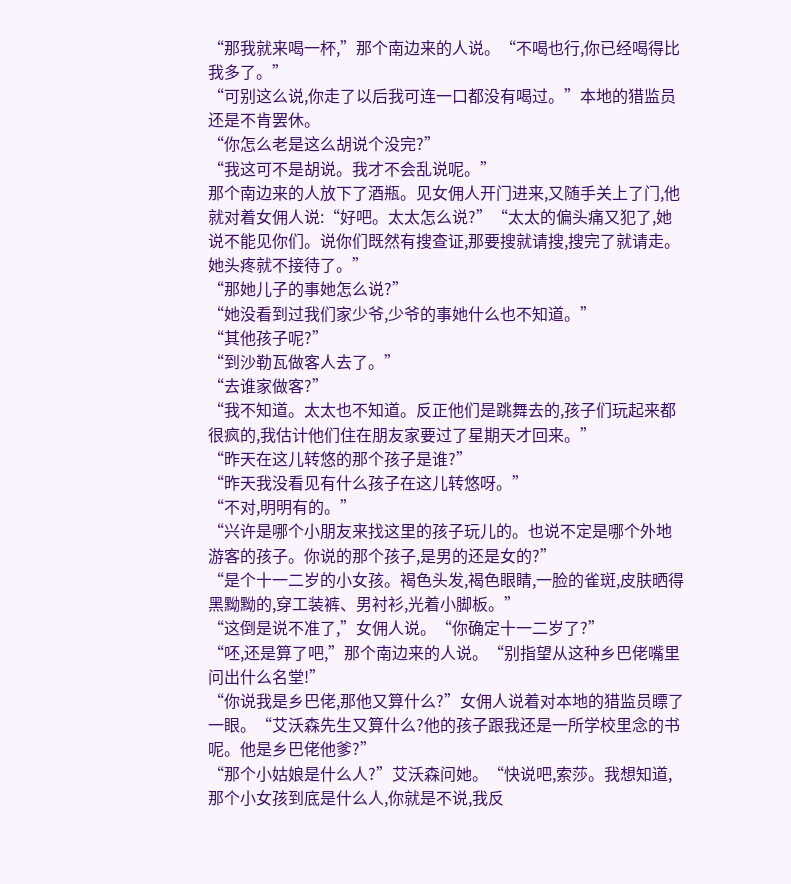“那我就来喝一杯,”那个南边来的人说。“不喝也行,你已经喝得比我多了。”
“可别这么说,你走了以后我可连一口都没有喝过。”本地的猎监员还是不肯罢休。
“你怎么老是这么胡说个没完?”
“我这可不是胡说。我才不会乱说呢。”
那个南边来的人放下了酒瓶。见女佣人开门进来,又随手关上了门,他就对着女佣人说:“好吧。太太怎么说?”“太太的偏头痛又犯了,她说不能见你们。说你们既然有搜查证,那要搜就请搜,搜完了就请走。她头疼就不接待了。”
“那她儿子的事她怎么说?”
“她没看到过我们家少爷,少爷的事她什么也不知道。”
“其他孩子呢?”
“到沙勒瓦做客人去了。”
“去谁家做客?”
“我不知道。太太也不知道。反正他们是跳舞去的,孩子们玩起来都很疯的,我估计他们住在朋友家要过了星期天才回来。”
“昨天在这儿转悠的那个孩子是谁?”
“昨天我没看见有什么孩子在这儿转悠呀。”
“不对,明明有的。”
“兴许是哪个小朋友来找这里的孩子玩儿的。也说不定是哪个外地游客的孩子。你说的那个孩子,是男的还是女的?”
“是个十一二岁的小女孩。褐色头发,褐色眼睛,一脸的雀斑,皮肤晒得黑黝黝的,穿工装裤、男衬衫,光着小脚板。”
“这倒是说不准了,”女佣人说。“你确定十一二岁了?”
“呸,还是算了吧,”那个南边来的人说。“别指望从这种乡巴佬嘴里问出什么名堂!”
“你说我是乡巴佬,那他又算什么?”女佣人说着对本地的猎监员瞟了一眼。“艾沃森先生又算什么?他的孩子跟我还是一所学校里念的书呢。他是乡巴佬他爹?”
“那个小姑娘是什么人?”艾沃森问她。“快说吧,索莎。我想知道,那个小女孩到底是什么人,你就是不说,我反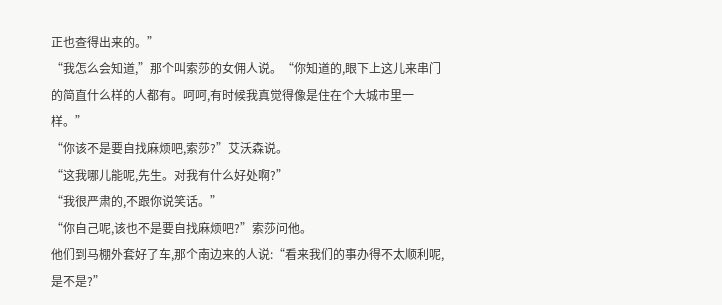正也查得出来的。”
“我怎么会知道,”那个叫索莎的女佣人说。“你知道的,眼下上这儿来串门的简直什么样的人都有。呵呵,有时候我真觉得像是住在个大城市里一样。”
“你该不是要自找麻烦吧,索莎?”艾沃森说。
“这我哪儿能呢,先生。对我有什么好处啊?”
“我很严肃的,不跟你说笑话。”
“你自己呢,该也不是要自找麻烦吧?”索莎问他。
他们到马棚外套好了车,那个南边来的人说:“看来我们的事办得不太顺利呢,是不是?”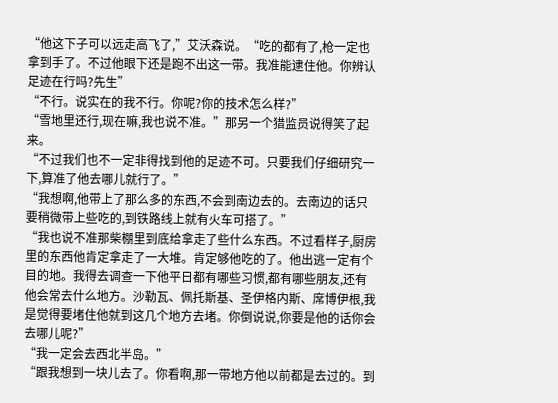“他这下子可以远走高飞了,”艾沃森说。“吃的都有了,枪一定也拿到手了。不过他眼下还是跑不出这一带。我准能逮住他。你辨认足迹在行吗?先生”
“不行。说实在的我不行。你呢?你的技术怎么样?”
“雪地里还行,现在嘛,我也说不准。”那另一个猎监员说得笑了起来。
“不过我们也不一定非得找到他的足迹不可。只要我们仔细研究一下,算准了他去哪儿就行了。”
“我想啊,他带上了那么多的东西,不会到南边去的。去南边的话只要稍微带上些吃的,到铁路线上就有火车可搭了。”
“我也说不准那柴棚里到底给拿走了些什么东西。不过看样子,厨房里的东西他肯定拿走了一大堆。肯定够他吃的了。他出逃一定有个目的地。我得去调查一下他平日都有哪些习惯,都有哪些朋友,还有他会常去什么地方。沙勒瓦、佩托斯基、圣伊格内斯、席博伊根,我是觉得要堵住他就到这几个地方去堵。你倒说说,你要是他的话你会去哪儿呢?”
“我一定会去西北半岛。”
“跟我想到一块儿去了。你看啊,那一带地方他以前都是去过的。到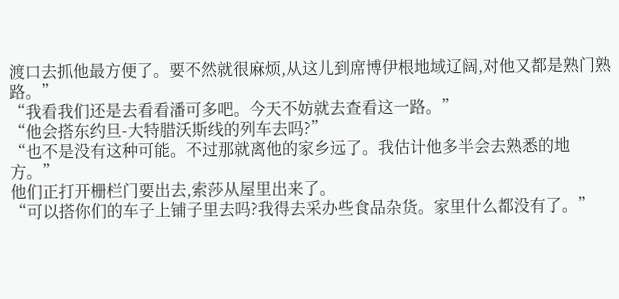渡口去抓他最方便了。要不然就很麻烦,从这儿到席博伊根地域辽阔,对他又都是熟门熟路。”
“我看我们还是去看看潘可多吧。今天不妨就去查看这一路。”
“他会搭东约旦-大特腊沃斯线的列车去吗?”
“也不是没有这种可能。不过那就离他的家乡远了。我估计他多半会去熟悉的地方。”
他们正打开栅栏门要出去,索莎从屋里出来了。
“可以搭你们的车子上铺子里去吗?我得去采办些食品杂货。家里什么都没有了。”